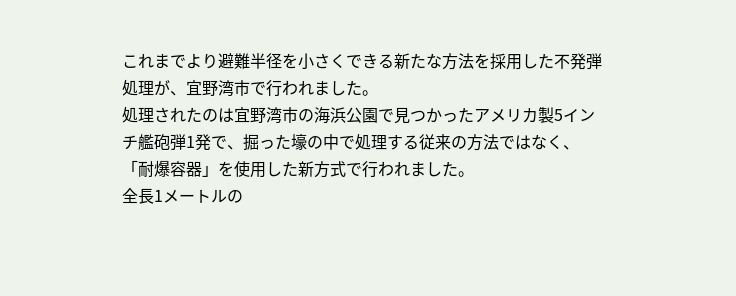これまでより避難半径を小さくできる新たな方法を採用した不発弾処理が、宜野湾市で行われました。
処理されたのは宜野湾市の海浜公園で見つかったアメリカ製5インチ艦砲弾1発で、掘った壕の中で処理する従来の方法ではなく、「耐爆容器」を使用した新方式で行われました。
全長1メートルの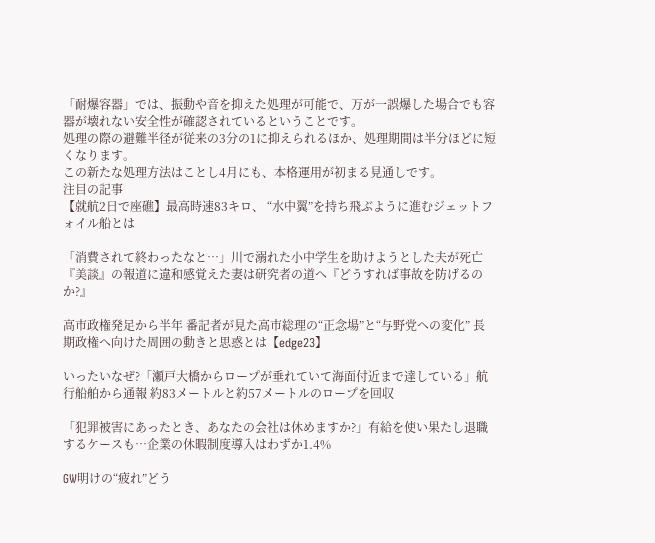「耐爆容器」では、振動や音を抑えた処理が可能で、万が一誤爆した場合でも容器が壊れない安全性が確認されているということです。
処理の際の避難半径が従来の3分の1に抑えられるほか、処理期間は半分ほどに短くなります。
この新たな処理方法はことし4月にも、本格運用が初まる見通しです。
注目の記事
【就航2日で座礁】最高時速83キロ、 “水中翼”を持ち飛ぶように進むジェットフォイル船とは

「消費されて終わったなと…」川で溺れた小中学生を助けようとした夫が死亡『美談』の報道に違和感覚えた妻は研究者の道へ『どうすれば事故を防げるのか?』

高市政権発足から半年 番記者が見た高市総理の“正念場”と“与野党への変化” 長期政権へ向けた周囲の動きと思惑とは【edge23】

いったいなぜ?「瀬戸大橋からロープが垂れていて海面付近まで達している」航行船舶から通報 約83メートルと約57メートルのロープを回収

「犯罪被害にあったとき、あなたの会社は休めますか?」有給を使い果たし退職するケースも…企業の休暇制度導入はわずか1.4%

GW明けの“疲れ”どう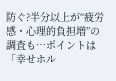防ぐ?半分以上が“疲労感・心理的負担増”の調査も…ポイントは「幸せホル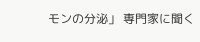モンの分泌」 専門家に聞く